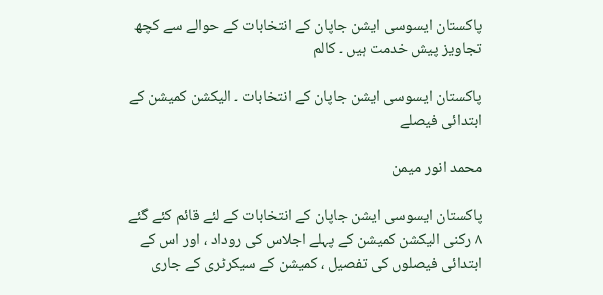پاکستان ایسوسی ایشن جاپان کے انتخابات کے حوالے سے کچھ تجاویز پیش خدمت ہیں ۔ کالم

پاکستان ایسوسی ایشن جاپان کے انتخابات ۔ الیکشن کمیشن کے ابتدائی فیصلے

محمد انور میمن

پاکستان ایسوسی ایشن جاپان کے انتخابات کے لئے قائم کئے گئے ۸ رکنی الیکشن کمیشن کے پہلے اجلاس کی روداد ، اور اس کے ابتدائی فیصلوں کی تفصیل ، کمیشن کے سیکرٹری کے جاری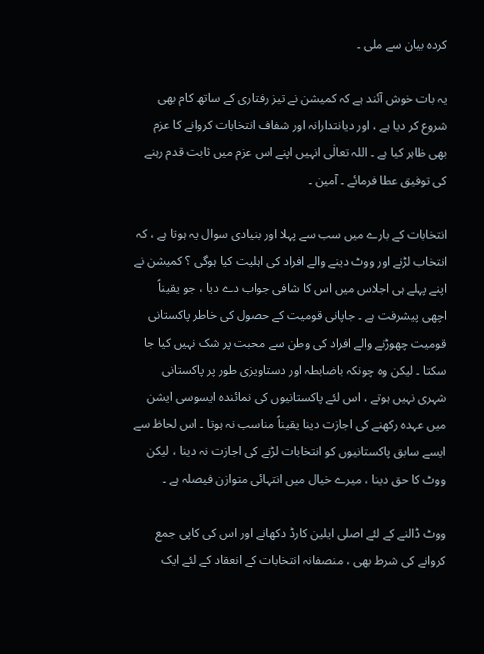کردہ بیان سے ملی ۔

یہ بات خوش آئند ہے کہ کمیشن نے تیز رفتاری کے ساتھ کام بھی شروع کر دیا ہے ، اور دیانتدارانہ اور شفاف انتخابات کروانے کا عزم بھی ظاہر کیا ہے ۔ اللہ تعالٰی انہیں اپنے اس عزم میں ثابت قدم رہنے کی توفیق عطا فرمائے ۔ آمین ۔

انتخابات کے بارے میں سب سے پہلا اور بنیادی سوال یہ ہوتا ہے ، کہ انتخاب لڑنے اور ووٹ دینے والے افراد کی اہلیت کیا ہوگی ؟ کمیشن نے اپنے پہلے ہی اجلاس میں اس کا شافی جواب دے دیا ، جو یقیناً اچھی پیشرفت ہے ۔ جاپانی قومیت کے حصول کی خاطر پاکستانی قومیت چھوڑنے والے افراد کی وطن سے محبت پر شک نہیں کیا جا سکتا ۔ لیکن وہ چونکہ باضابطہ اور دستاویزی طور پر پاکستانی شہری نہیں ہوتے ، اس لئے پاکستانیوں کی نمائندہ ایسوسی ایشن میں عہدہ رکھنے کی اجازت دینا یقیناً مناسب نہ ہوتا ۔ اس لحاظ سے ایسے سابق پاکستانیوں کو انتخابات لڑنے کی اجازت نہ دینا ، لیکن ووٹ کا حق دینا ، میرے خیال میں انتہائی متوازن فیصلہ ہے ۔

ووٹ ڈالنے کے لئے اصلی ایلین کارڈ دکھانے اور اس کی کاپی جمع کروانے کی شرط بھی ، منصفانہ انتخابات کے انعقاد کے لئے ایک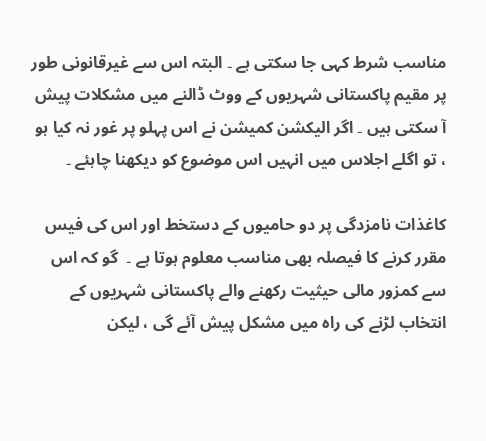مناسب شرط کہی جا سکتی ہے ۔ البتہ اس سے غیرقانونی طور پر مقیم پاکستانی شہریوں کے ووٹ ڈالنے میں مشکلات پیش آ سکتی ہیں ۔ اگر الیکشن کمیشن نے اس پہلو پر غور نہ کیا ہو ، تو اگلے اجلاس میں انہیں اس موضوع کو دیکھنا چاہئے ۔

کاغذات نامزدگی پر دو حامیوں کے دستخط اور اس کی فیس مقرر کرنے کا فیصلہ بھی مناسب معلوم ہوتا ہے ۔  گو کہ اس سے کمزور مالی حیثیت رکھنے والے پاکستانی شہریوں کے انتخاب لڑنے کی راہ میں مشکل پیش آئے گی ، لیکن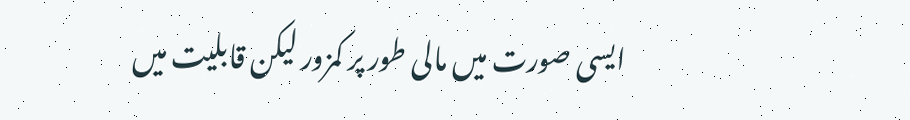ایسی صورت میں مالی طور پر کمزور لیکن قابلیت میں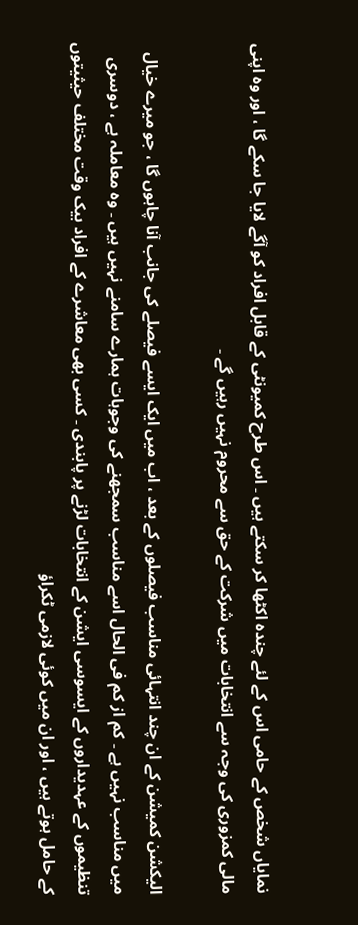نمایاں شخص کے حامی اس کے لئے چندہ اکٹھا کر سکتے ہیں ۔ اس طرح کمیونٹی کے قابل افراد کو آگے لایا جا سکے گا ، اور وہ اپنی مالی کمزوری کی وجہ سے انتخابات میں شرکت کے حق سے محروم نہیں رہیں گے ۔

الیکشن کمیشن کے ان چند انتہائی مناسب فیصلوں کے بعد ، اب میں ایک ایسے فیصلے کی جانب آنا چاہوں گا ، جو میرے خیال میں مناسب نہیں ہے ۔ کم از کم فی الحال اسے مناسب سمجھنے کی وجوہات ہمارے سامنے نہیں ہیں ۔ وہ معاملہ ہے ، دوسری تنظیموں کے عہدیداروں کے ایسوسی ایشن کے انتخابات لڑنے پر پابندی ۔ کسی بھی معاشرے کے افراد بیک وقت مختلف حیثیتوں کے حامل ہوتے ہیں ، اور ان میں کوئی لازمی ٹکراؤ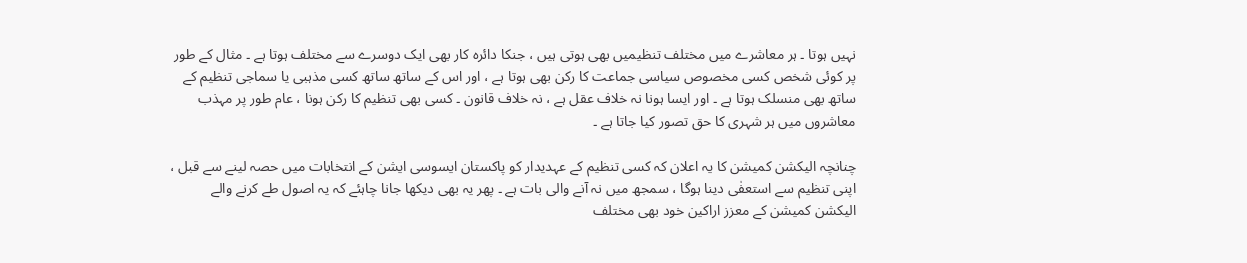نہیں ہوتا ۔ ہر معاشرے میں مختلف تنظیمیں بھی ہوتی ہیں ، جنکا دائرہ کار بھی ایک دوسرے سے مختلف ہوتا ہے ۔ مثال کے طور پر کوئی شخص کسی مخصوص سیاسی جماعت کا رکن بھی ہوتا ہے ، اور اس کے ساتھ ساتھ کسی مذہبی یا سماجی تنظیم کے ساتھ بھی منسلک ہوتا ہے ۔ اور ایسا ہونا نہ خلاف عقل ہے ، نہ خلاف قانون ۔ کسی بھی تنظیم کا رکن ہونا ، عام طور پر مہذب معاشروں میں ہر شہری کا حق تصور کیا جاتا ہے ۔

چنانچہ الیکشن کمیشن کا یہ اعلان کہ کسی تنظیم کے عہدیدار کو پاکستان ایسوسی ایشن کے انتخابات میں حصہ لینے سے قبل ، اپنی تنظیم سے استعفٰی دینا ہوگا ، سمجھ میں نہ آنے والی بات ہے ۔ پھر یہ بھی دیکھا جانا چاہئے کہ یہ اصول طے کرنے والے الیکشن کمیشن کے معزز اراکین خود بھی مختلف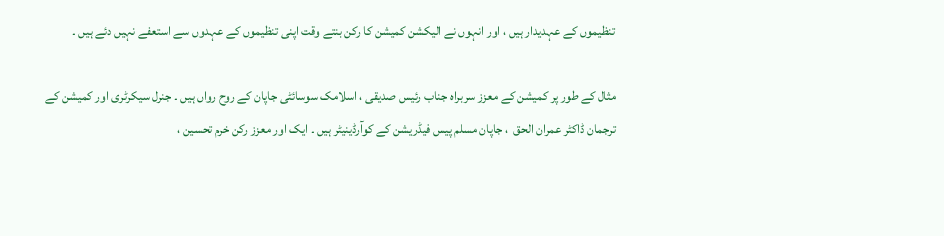تنظیموں کے عہدیدار ہیں ، اور انہوں نے الیکشن کمیشن کا رکن بنتے وقت اپنی تنظیموں کے عہدوں سے استعفے نہیں دئے ہیں ۔

مثال کے طور پر کمیشن کے معزز سربراہ جناب رئیس صدیقی ، اسلامک سوسائٹی جاپان کے روح رواں ہیں ۔ جنرل سیکرٹری اور کمیشن کے ترجمان ڈاکٹر عمران الحق  ، جاپان مسلم پیس فیڈریشن کے کوآرڈینیٹر ہیں ۔ ایک اور معزز رکن خرم تحسین ،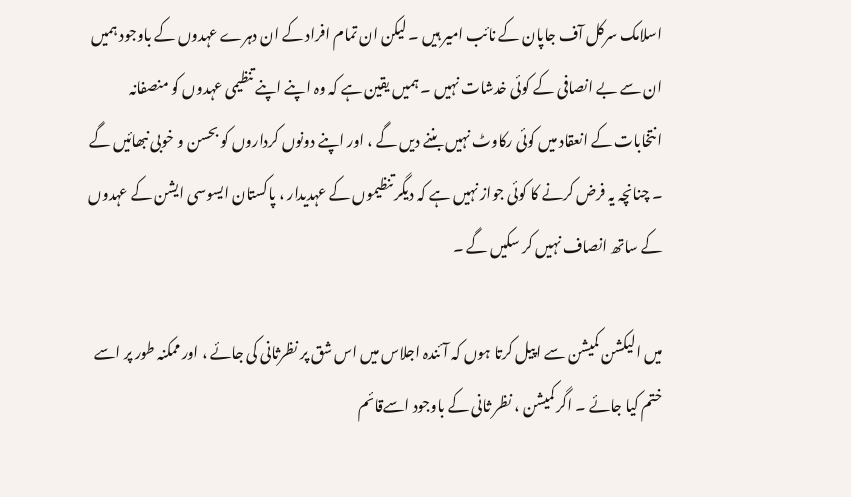اسلامک سرکل آف جاپان کے نائب امیر ہیں ۔ لیکن ان تمام افراد کے ان دہرے عہدوں کے باوجود ہمیں ان سے بے انصافی کے کوئی خدشات نہیں ۔ ہمیں یقین ہے کہ وہ اپنے اپنے تنظیمی عہدوں کو منصفانہ انتخابات کے انعقاد میں کوئی رکاوٹ نہیں بننے دیں گے ، اور اپنے دونوں کرداروں کو بحسن و خوبی نبھائیں گے ۔ چنانچہ یہ فرض کرنے کا کوئی جواز نہیں ہے کہ دیگر تنظیموں کے عہدیدار ، پاکستان ایسوسی ایشن کے عہدوں کے ساتھ انصاف نہیں کر سکیں گے ۔

میں الیکشن کمیشن سے اپیل کرتا ہوں کہ آئندہ اجلاس میں اس شق پر نظرثانی کی جائے ، اور ممکنہ طور پر اسے ختم کیا جائے ۔ اگر کمیشن ، نظر ثانی کے باوجود اسےقائم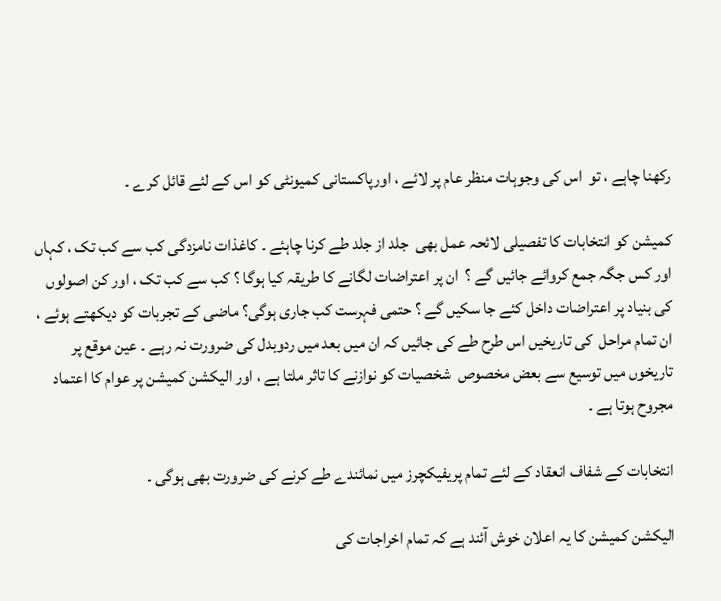رکھنا چاہے ، تو  اس کی وجوہات منظر عام پر لائے ، اورپاکستانی کمیونٹی کو اس کے لئے قائل کرے ۔

کمیشن کو انتخابات کا تفصیلی لائحہ عمل بھی  جلد از جلد طے کرنا چاہئے ۔ کاغذات نامزدگی کب سے کب تک ، کہاں اور کس جگہ جمع کروائے جائیں گے ؟  ان پر اعتراضات لگانے کا طریقہ کیا ہوگا ؟ کب سے کب تک ، اور کن اصولوں کی بنیاد پر اعتراضات داخل کئے جا سکیں گے ؟ حتمی فہرست کب جاری ہوگی؟ ماضی کے تجربات کو دیکھتے ہوئے ، ان تمام مراحل  کی تاریخیں اس طرح طے کی جائیں کہ ان میں بعد میں ردوبدل کی ضرورت نہ رہے ۔ عین موقع پر تاریخوں میں توسیع سے بعض مخصوص  شخصیات کو نوازنے کا تاثر ملتا ہے ، اور الیکشن کمیشن پر عوام کا اعتماد مجروح ہوتا ہے ۔

انتخابات کے شفاف انعقاد کے لئے تمام پریفیکچرز میں نمائندے طے کرنے کی ضرورت بھی ہوگی ۔

الیکشن کمیشن کا یہ اعلان خوش آئند ہے کہ تمام اخراجات کی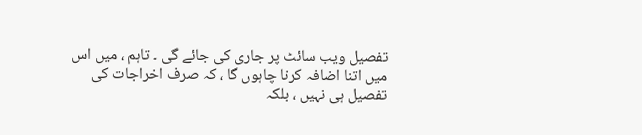تفصیل ویب سائٹ پر جاری کی جائے گی ۔ تاہم ، میں اس میں اتنا اضافہ کرنا چاہوں گا ، کہ صرف اخراجات کی تفصیل ہی نہیں ، بلکہ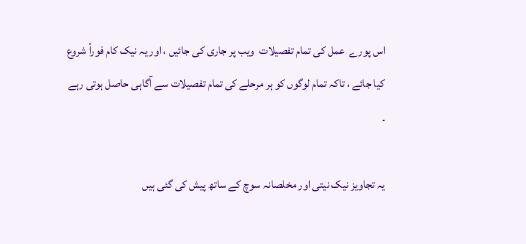اس پورے  عمل کی تمام تفصیلات  ویب پر جاری کی جائیں ، اور یہ نیک کام فوراً شروع کیا جائے ، تاکہ تمام لوگوں کو ہر مرحلے کی تمام تفصیلات سے آگاہی حاصل ہوتی رہے ۔

یہ تجاویز نیک نیتی اور مخلصانہ سوچ کے ساتھ پیش کی گئی ہیں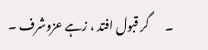۔       گر قبول افتد ، زہے عزوشرف ۔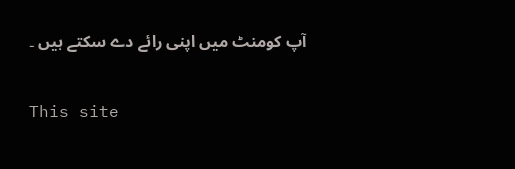آپ کومنٹ میں اپنی رائے دے سکتے ہیں ۔

This site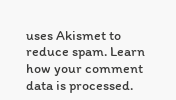uses Akismet to reduce spam. Learn how your comment data is processed.